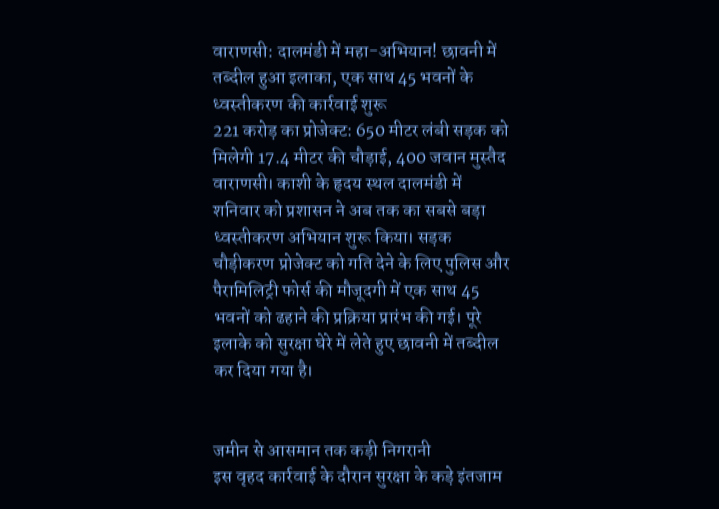वाराणसी: दालमंडी में महा-अभियान! छावनी में तब्दील हुआ इलाका, एक साथ 45 भवनों के ध्वस्तीकरण की कार्रवाई शुरू
221 करोड़ का प्रोजेक्ट: 650 मीटर लंबी सड़क को मिलेगी 17.4 मीटर की चौड़ाई, 400 जवान मुस्तैद
वाराणसी। काशी के हृदय स्थल दालमंडी में शनिवार को प्रशासन ने अब तक का सबसे बड़ा ध्वस्तीकरण अभियान शुरू किया। सड़क चौड़ीकरण प्रोजेक्ट को गति देने के लिए पुलिस और पैरामिलिट्री फोर्स की मौजूदगी में एक साथ 45 भवनों को ढहाने की प्रक्रिया प्रारंभ की गई। पूरे इलाके को सुरक्षा घेरे में लेते हुए छावनी में तब्दील कर दिया गया है।


जमीन से आसमान तक कड़ी निगरानी
इस वृहद कार्रवाई के दौरान सुरक्षा के कड़े इंतजाम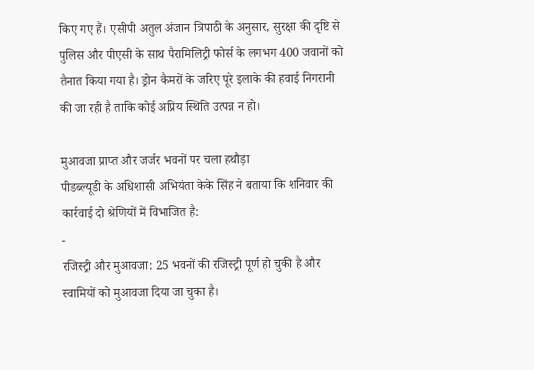किए गए हैं। एसीपी अतुल अंजान त्रिपाठी के अनुसार, सुरक्षा की दृष्टि से पुलिस और पीएसी के साथ पैरामिलिट्री फोर्स के लगभग 400 जवानों को तैनात किया गया है। ड्रोन कैमरों के जरिए पूरे इलाके की हवाई निगरानी की जा रही है ताकि कोई अप्रिय स्थिति उत्पन्न न हो।

मुआवजा प्राप्त और जर्जर भवनों पर चला हथौड़ा
पीडब्ल्यूडी के अधिशासी अभियंता केके सिंह ने बताया कि शनिवार की कार्रवाई दो श्रेणियों में विभाजित है:
-
रजिस्ट्री और मुआवजा: 25 भवनों की रजिस्ट्री पूर्ण हो चुकी है और स्वामियों को मुआवजा दिया जा चुका है।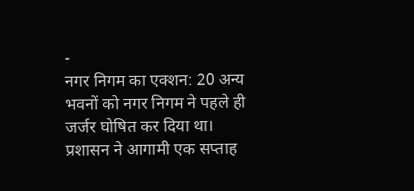-
नगर निगम का एक्शन: 20 अन्य भवनों को नगर निगम ने पहले ही जर्जर घोषित कर दिया था।
प्रशासन ने आगामी एक सप्ताह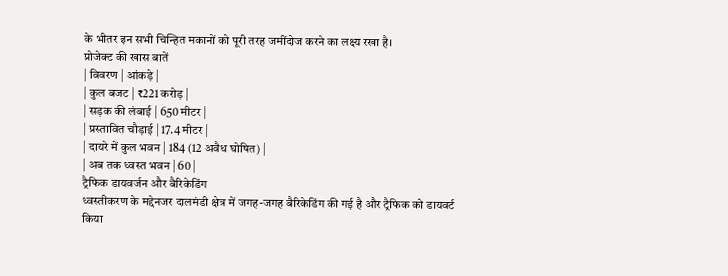के भीतर इन सभी चिन्हित मकानों को पूरी तरह जमींदोज करने का लक्ष्य रखा है।
प्रोजेक्ट की खास बातें
| विवरण | आंकड़े |
| कुल बजट | ₹221 करोड़ |
| सड़क की लंबाई | 650 मीटर |
| प्रस्तावित चौड़ाई | 17.4 मीटर |
| दायरे में कुल भवन | 184 (12 अवैध घोषित) |
| अब तक ध्वस्त भवन | 60 |
ट्रैफिक डायवर्जन और बैरिकेडिंग
ध्वस्तीकरण के मद्देनजर दालमंडी क्षेत्र में जगह-जगह बैरिकेडिंग की गई है और ट्रैफिक को डायवर्ट किया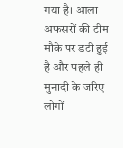गया है। आला अफसरों की टीम मौके पर डटी हुई है और पहले ही मुनादी के जरिए लोगों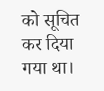को सूचित कर दिया गया था।